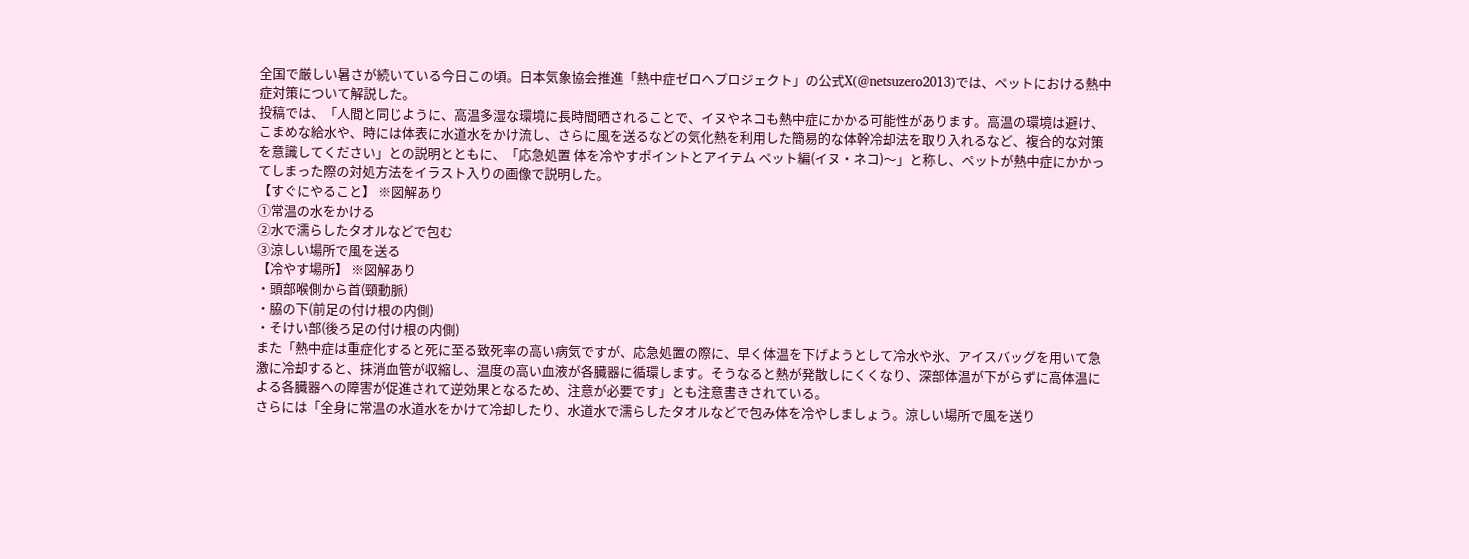全国で厳しい暑さが続いている今日この頃。日本気象協会推進「熱中症ゼロへプロジェクト」の公式X(@netsuzero2013)では、ペットにおける熱中症対策について解説した。
投稿では、「人間と同じように、高温多湿な環境に長時間晒されることで、イヌやネコも熱中症にかかる可能性があります。高温の環境は避け、こまめな給水や、時には体表に水道水をかけ流し、さらに風を送るなどの気化熱を利用した簡易的な体幹冷却法を取り入れるなど、複合的な対策を意識してください」との説明とともに、「応急処置 体を冷やすポイントとアイテム ペット編(イヌ・ネコ)〜」と称し、ペットが熱中症にかかってしまった際の対処方法をイラスト入りの画像で説明した。
【すぐにやること】 ※図解あり
①常温の水をかける
②水で濡らしたタオルなどで包む
③涼しい場所で風を送る
【冷やす場所】 ※図解あり
・頭部喉側から首(頸動脈)
・脇の下(前足の付け根の内側)
・そけい部(後ろ足の付け根の内側)
また「熱中症は重症化すると死に至る致死率の高い病気ですが、応急処置の際に、早く体温を下げようとして冷水や氷、アイスバッグを用いて急激に冷却すると、抹消血管が収縮し、温度の高い血液が各臓器に循環します。そうなると熱が発散しにくくなり、深部体温が下がらずに高体温による各臓器への障害が促進されて逆効果となるため、注意が必要です」とも注意書きされている。
さらには「全身に常温の水道水をかけて冷却したり、水道水で濡らしたタオルなどで包み体を冷やしましょう。涼しい場所で風を送り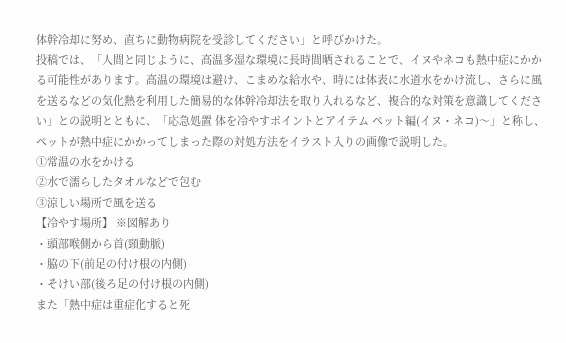体幹冷却に努め、直ちに動物病院を受診してください」と呼びかけた。
投稿では、「人間と同じように、高温多湿な環境に長時間晒されることで、イヌやネコも熱中症にかかる可能性があります。高温の環境は避け、こまめな給水や、時には体表に水道水をかけ流し、さらに風を送るなどの気化熱を利用した簡易的な体幹冷却法を取り入れるなど、複合的な対策を意識してください」との説明とともに、「応急処置 体を冷やすポイントとアイテム ペット編(イヌ・ネコ)〜」と称し、ペットが熱中症にかかってしまった際の対処方法をイラスト入りの画像で説明した。
①常温の水をかける
②水で濡らしたタオルなどで包む
③涼しい場所で風を送る
【冷やす場所】 ※図解あり
・頭部喉側から首(頸動脈)
・脇の下(前足の付け根の内側)
・そけい部(後ろ足の付け根の内側)
また「熱中症は重症化すると死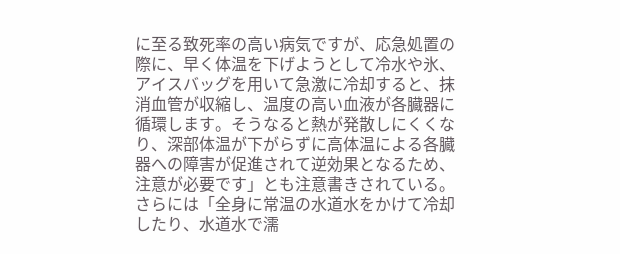に至る致死率の高い病気ですが、応急処置の際に、早く体温を下げようとして冷水や氷、アイスバッグを用いて急激に冷却すると、抹消血管が収縮し、温度の高い血液が各臓器に循環します。そうなると熱が発散しにくくなり、深部体温が下がらずに高体温による各臓器への障害が促進されて逆効果となるため、注意が必要です」とも注意書きされている。
さらには「全身に常温の水道水をかけて冷却したり、水道水で濡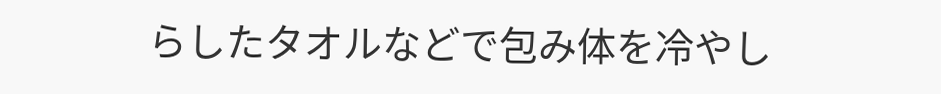らしたタオルなどで包み体を冷やし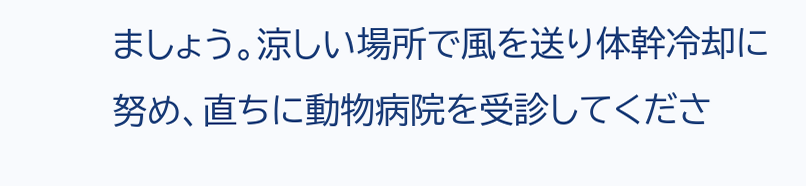ましょう。涼しい場所で風を送り体幹冷却に努め、直ちに動物病院を受診してくださ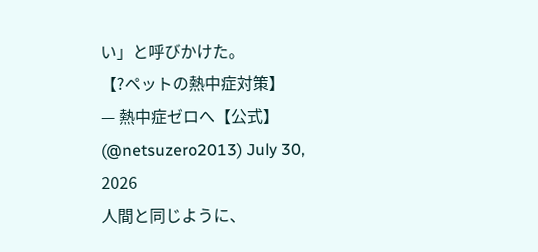い」と呼びかけた。
【?ペットの熱中症対策】
— 熱中症ゼロへ【公式】 (@netsuzero2013) July 30, 2026
人間と同じように、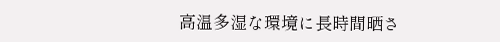高温多湿な環境に長時間晒さ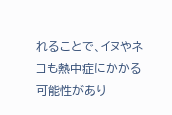れることで、イヌやネコも熱中症にかかる可能性があり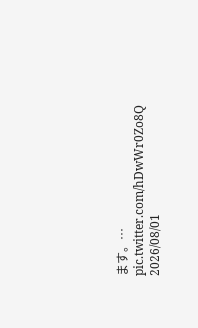ます。… pic.twitter.com/hDwWr0Zo8Q
2026/08/01